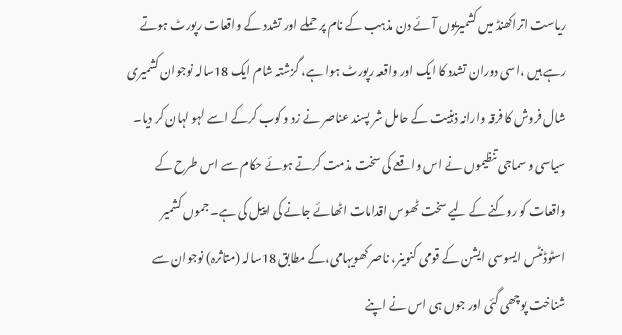ریاست اتراکھنڈ میں کشمیریوں آئے دن مذہب کے نام پر حملے اور تشدد کے واقعات رپورٹ ہوتے رہے ہیں ،اسی دوران تشدد کا ایک اور واقعہ رپورٹ ہوا ہے، گزشتہ شام ایک 18سالہ نوجوان کشمیری شال فروش کا فرقہ وارانہ ذہنیت کے حامل شر پسند عناصر نے زد و کوب کرکے اسے لہو لہان کر دیا۔ سیاسی و سماجی تنظیموں نے اس واقعے کی سخت مذمت کرتے ہوئے حکام سے اس طرح کے واقعات کو روکنے کے لیے سخت ٹھوس اقدامات اٹھائے جانے کی اپیل کی ہے۔ جموں کشمیر اسٹوڈنٹس ایسوسی ایشن کے قومی کنوینر، ناصر کھویہامی،کے مطابق 18سالہ (متاثرہ) نوجوان سے شناخت پوچھی گئی اور جوں ہی اس نے اپنے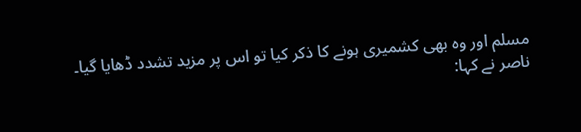مسلم اور وہ بھی کشمیری ہونے کا ذکر کیا تو اس پر مزید تشدد ڈھایا گیا۔ ناصر نے کہا: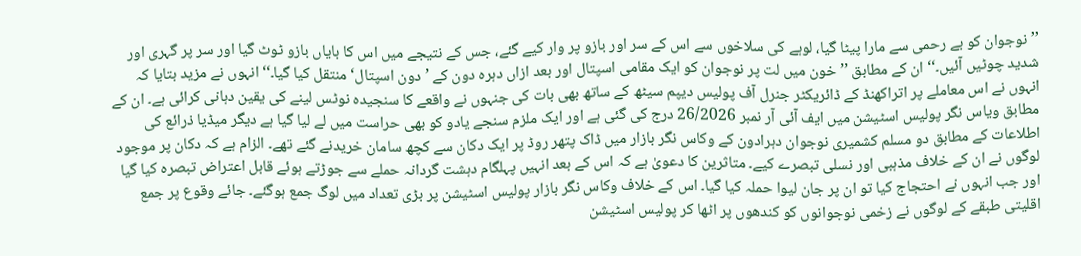’’نوجوان کو بے رحمی سے مارا پیٹا گیا، لوہے کی سلاخوں سے اس کے سر اور بازو پر وار کیے گئے، جس کے نتیجے میں اس کا بایاں بازو ٹوٹ گیا اور سر پر گہری اور شدید چوٹیں آئیں۔‘‘ ان کے مطابق ’’خون میں لت پر نوجوان کو ایک مقامی اسپتال اور بعد ازاں دہرہ دون کے ’دون اسپتال‘ منتقل کیا گیا۔‘‘انہوں نے مزید بتایا کہ انہوں نے اس معاملے پر اتراکھنڈ کے ڈائریکٹر جنرل آف پولیس دیپم سیٹھ کے ساتھ بھی بات کی جنہوں نے واقعے کا سنجیدہ نوٹس لینے کی یقین دہانی کرائی ہے۔ ان کے مطابق ویاس نگر پولیس اسٹیشن میں ایف آئی آر نمبر 26/2026 درج کی گئی ہے اور ایک ملزم سنجے یادو کو بھی حراست میں لے لیا گیا ہے دیگر میڈیا ذرائع کی اطلاعات کے مطابق دو مسلم کشمیری نوجوان دہرادون کے وکاس نگر بازار میں ڈاک پتھر روڈ پر ایک دکان سے کچھ سامان خریدنے گئے تھے۔ الزام ہے کہ دکان پر موجود لوگوں نے ان کے خلاف مذہبی اور نسلی تبصرے کیے۔ متاثرین کا دعویٰ ہے کہ اس کے بعد انہیں پہلگام دہشت گردانہ حملے سے جوڑتے ہوئے قابل اعتراض تبصرہ کیا گیا اور جب انہوں نے احتجاج کیا تو ان پر جان لیوا حملہ کیا گیا۔ اس کے خلاف وکاس نگر بازار پولیس اسٹیشن پر بڑی تعداد میں لوگ جمع ہوگئے۔ جائے وقوع پر جمع اقلیتی طبقے کے لوگوں نے زخمی نوجوانوں کو کندھوں پر اٹھا کر پولیس اسٹیشن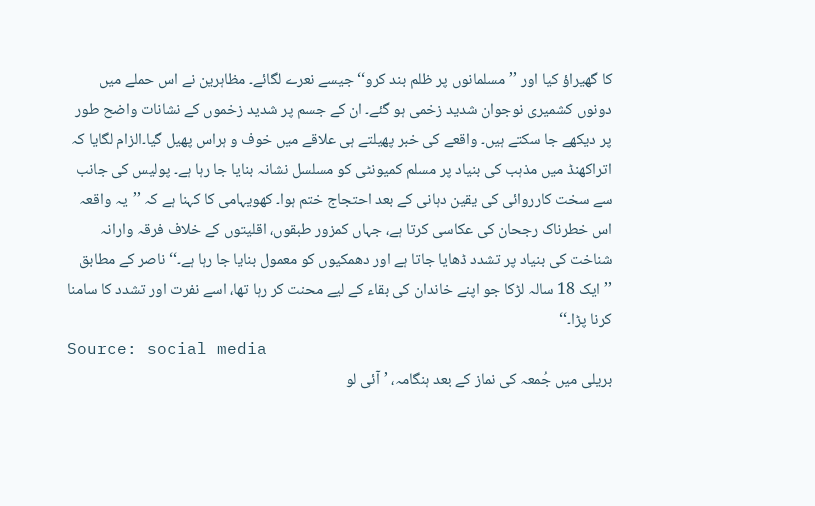کا گھیراؤ کیا اور ’’مسلمانوں پر ظلم بند کرو‘‘ جیسے نعرے لگائے۔ مظاہرین نے اس حملے میں دونوں کشمیری نوجوان شدید زخمی ہو گئے۔ ان کے جسم پر شدید زخموں کے نشانات واضح طور پر دیکھے جا سکتے ہیں۔ واقعے کی خبر پھیلتے ہی علاقے میں خوف و ہراس پھیل گیا۔الزام لگایا کہ اتراکھنڈ میں مذہب کی بنیاد پر مسلم کمیونٹی کو مسلسل نشانہ بنایا جا رہا ہے۔ پولیس کی جانب سے سخت کارروائی کی یقین دہانی کے بعد احتجاج ختم ہوا۔ کھویہامی کا کہنا ہے کہ ’’یہ واقعہ اس خطرناک رجحان کی عکاسی کرتا ہے، جہاں کمزور طبقوں، اقلیتوں کے خلاف فرقہ وارانہ شناخت کی بنیاد پر تشدد ڈھایا جاتا ہے اور دھمکیوں کو معمول بنایا جا رہا ہے۔‘‘ ناصر کے مطابق ’’ایک 18 سالہ لڑکا جو اپنے خاندان کی بقاء کے لیے محنت کر رہا تھا، اسے نفرت اور تشدد کا سامنا کرنا پڑا۔‘‘
Source: social media
بریلی میں جُمعہ کی نماز کے بعد ہنگامہ، ’آئی لو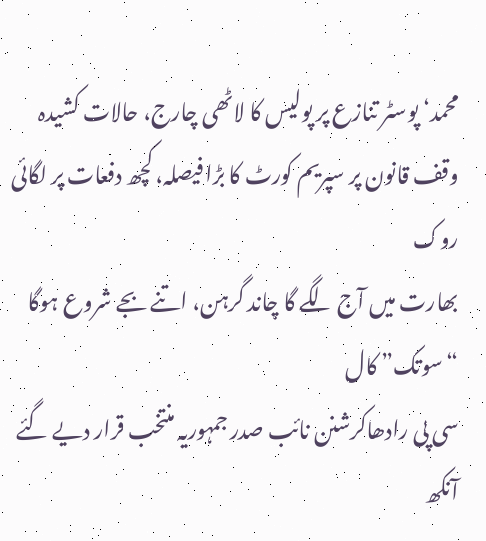محمد‘ پوسٹر تنازع پر پولیس کا لاٹھی چارج، حالات کشیدہ
وقف قانون پر سپریم کورٹ کا بڑا فیصلہ، کچھ دفعات پر لگائی روک
بھارت میں آج لگے گا چاند گرہن، اتنے بجے شروع ہوگا “سوتک” کال
سی پی رادھاکرشنن نائب صدر جمہوریہ منتخب قرار دیے گئے
آنکھ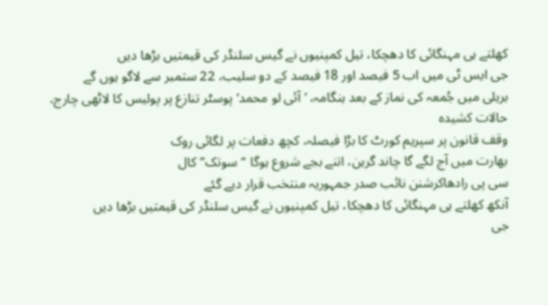کھلتے ہی مہنگائی کا دھچکا، تیل کمپنیوں نے گیس سلنڈر کی قیمتیں بڑھا دیں
جی ایس ٹی میں اب 5 فیصد اور 18 فیصد کے دو سلیب، 22 ستمبر سے لاگو ہوں گے
بریلی میں جُمعہ کی نماز کے بعد ہنگامہ، ’آئی لو محمد‘ پوسٹر تنازع پر پولیس کا لاٹھی چارج، حالات کشیدہ
وقف قانون پر سپریم کورٹ کا بڑا فیصلہ، کچھ دفعات پر لگائی روک
بھارت میں آج لگے گا چاند گرہن، اتنے بجے شروع ہوگا “سوتک” کال
سی پی رادھاکرشنن نائب صدر جمہوریہ منتخب قرار دیے گئے
آنکھ کھلتے ہی مہنگائی کا دھچکا، تیل کمپنیوں نے گیس سلنڈر کی قیمتیں بڑھا دیں
جی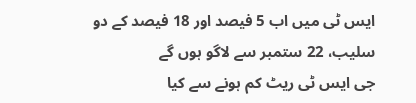ایس ٹی میں اب 5 فیصد اور 18 فیصد کے دو سلیب، 22 ستمبر سے لاگو ہوں گے
جی ایس ٹی ریٹ کم ہونے سے کیا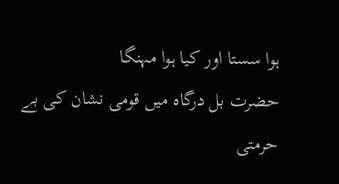ہوا سستا اور کیا ہوا مہنگا
حضرت بل درگاہ میں قومی نشان کی بے حرمتی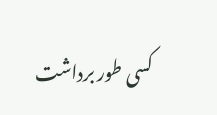کسی طور برداشت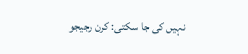نہیں کی جا سکتی: کرن رجیجو